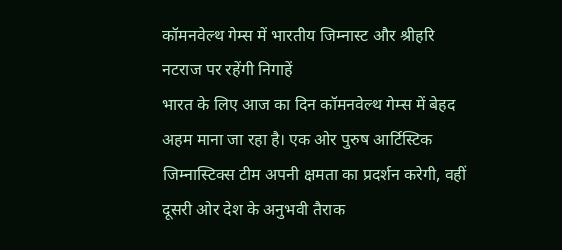कॉमनवेल्थ गेम्स में भारतीय जिम्नास्ट और श्रीहरि नटराज पर रहेंगी निगाहें
भारत के लिए आज का दिन कॉमनवेल्थ गेम्स में बेहद अहम माना जा रहा है। एक ओर पुरुष आर्टिस्टिक जिम्नास्टिक्स टीम अपनी क्षमता का प्रदर्शन करेगी, वहीं दूसरी ओर देश के अनुभवी तैराक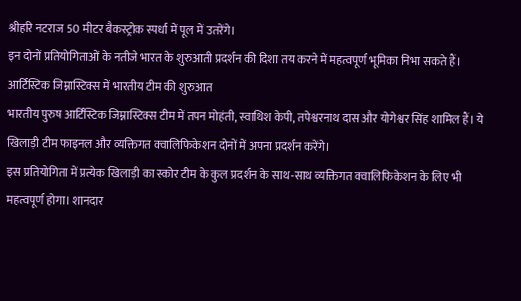श्रीहरि नटराज 50 मीटर बैकस्ट्रोक स्पर्धा में पूल में उतरेंगे।
इन दोनों प्रतियोगिताओं के नतीजे भारत के शुरुआती प्रदर्शन की दिशा तय करने में महत्वपूर्ण भूमिका निभा सकते हैं।
आर्टिस्टिक जिम्नास्टिक्स में भारतीय टीम की शुरुआत
भारतीय पुरुष आर्टिस्टिक जिम्नास्टिक्स टीम में तपन मोहंती, स्वाथिश केपी, तपेश्वरनाथ दास और योगेश्वर सिंह शामिल हैं। ये खिलाड़ी टीम फाइनल और व्यक्तिगत क्वालिफिकेशन दोनों में अपना प्रदर्शन करेंगे।
इस प्रतियोगिता में प्रत्येक खिलाड़ी का स्कोर टीम के कुल प्रदर्शन के साथ-साथ व्यक्तिगत क्वालिफिकेशन के लिए भी महत्वपूर्ण होगा। शानदार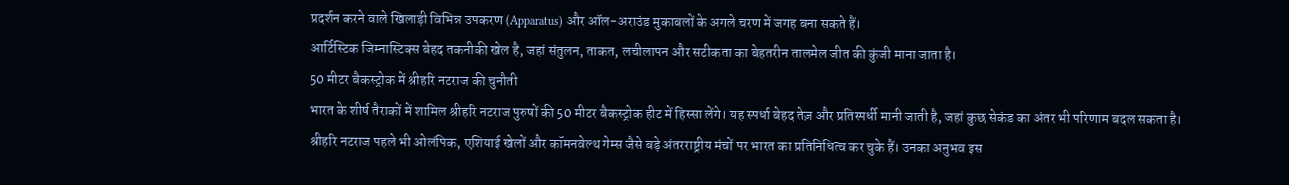प्रदर्शन करने वाले खिलाड़ी विभिन्न उपकरण (Apparatus) और ऑल-अराउंड मुकाबलों के अगले चरण में जगह बना सकते हैं।
आर्टिस्टिक जिम्नास्टिक्स बेहद तकनीकी खेल है, जहां संतुलन, ताकत, लचीलापन और सटीकता का बेहतरीन तालमेल जीत की कुंजी माना जाता है।
50 मीटर बैकस्ट्रोक में श्रीहरि नटराज की चुनौती
भारत के शीर्ष तैराकों में शामिल श्रीहरि नटराज पुरुषों की 50 मीटर बैकस्ट्रोक हीट में हिस्सा लेंगे। यह स्पर्धा बेहद तेज़ और प्रतिस्पर्धी मानी जाती है, जहां कुछ सेकंड का अंतर भी परिणाम बदल सकता है।
श्रीहरि नटराज पहले भी ओलंपिक, एशियाई खेलों और कॉमनवेल्थ गेम्स जैसे बड़े अंतरराष्ट्रीय मंचों पर भारत का प्रतिनिधित्व कर चुके हैं। उनका अनुभव इस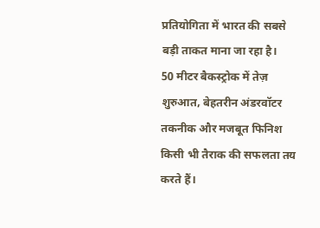प्रतियोगिता में भारत की सबसे बड़ी ताकत माना जा रहा है।
50 मीटर बैकस्ट्रोक में तेज़ शुरुआत, बेहतरीन अंडरवॉटर तकनीक और मजबूत फिनिश किसी भी तैराक की सफलता तय करते हैं।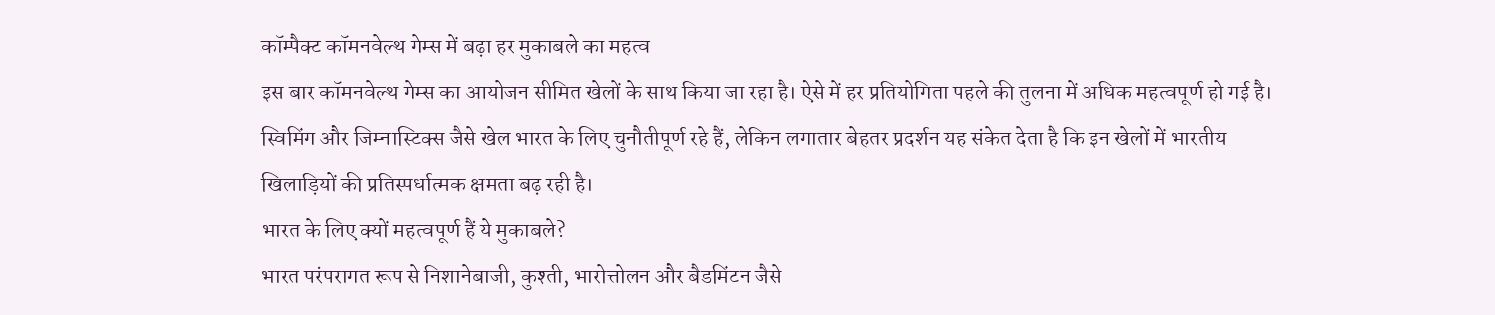कॉम्पैक्ट कॉमनवेल्थ गेम्स में बढ़ा हर मुकाबले का महत्व
इस बार कॉमनवेल्थ गेम्स का आयोजन सीमित खेलों के साथ किया जा रहा है। ऐसे में हर प्रतियोगिता पहले की तुलना में अधिक महत्वपूर्ण हो गई है।
स्विमिंग और जिम्नास्टिक्स जैसे खेल भारत के लिए चुनौतीपूर्ण रहे हैं, लेकिन लगातार बेहतर प्रदर्शन यह संकेत देता है कि इन खेलों में भारतीय खिलाड़ियों की प्रतिस्पर्धात्मक क्षमता बढ़ रही है।
भारत के लिए क्यों महत्वपूर्ण हैं ये मुकाबले?
भारत परंपरागत रूप से निशानेबाजी, कुश्ती, भारोत्तोलन और बैडमिंटन जैसे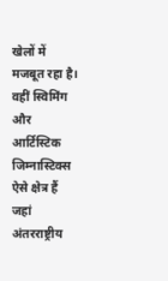खेलों में मजबूत रहा है। वहीं स्विमिंग और आर्टिस्टिक जिम्नास्टिक्स ऐसे क्षेत्र हैं जहां अंतरराष्ट्रीय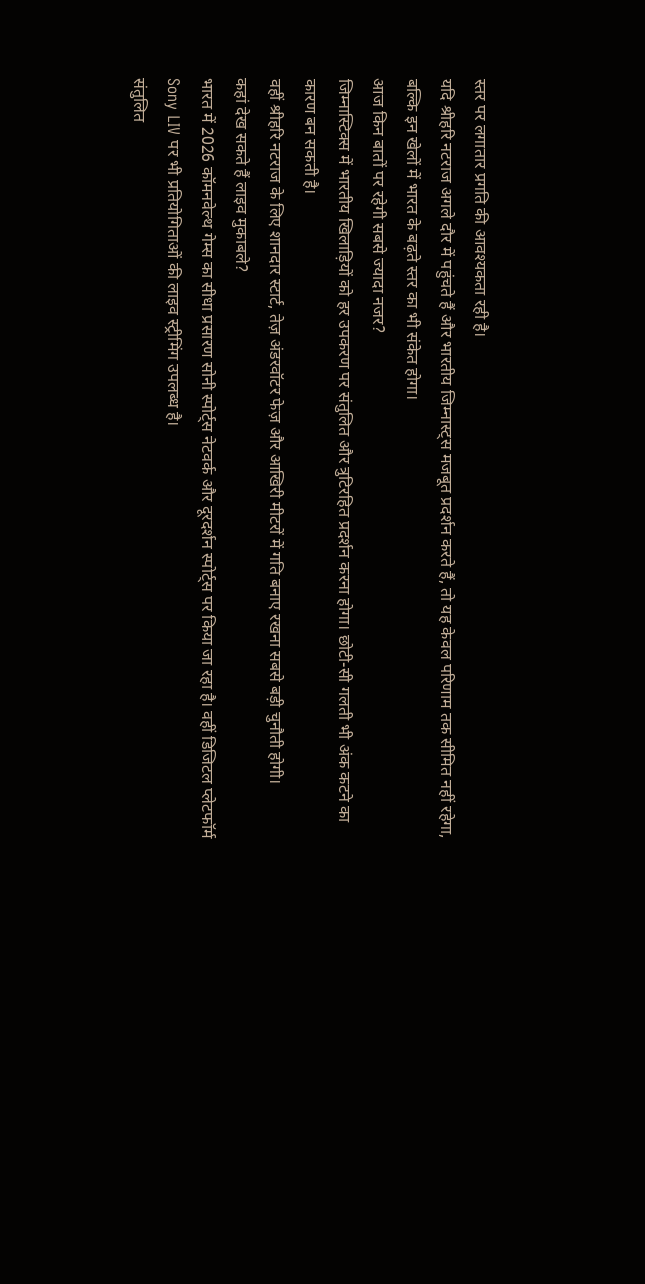स्तर पर लगातार प्रगति की आवश्यकता रही है।
यदि श्रीहरि नटराज अगले दौर में पहुंचते हैं और भारतीय जिम्नास्ट्स मजबूत प्रदर्शन करते हैं, तो यह केवल परिणाम तक सीमित नहीं रहेगा, बल्कि इन खेलों में भारत के बढ़ते स्तर का भी संकेत होगा।
आज किन बातों पर रहेगी सबसे ज्यादा नजर?
जिम्नास्टिक्स में भारतीय खिलाड़ियों को हर उपकरण पर संतुलित और त्रुटिरहित प्रदर्शन करना होगा। छोटी-सी गलती भी अंक कटने का कारण बन सकती है।
वहीं श्रीहरि नटराज के लिए शानदार स्टार्ट, तेज़ अंडरवॉटर फेज़ और आखिरी मीटरों में गति बनाए रखना सबसे बड़ी चुनौती होगी।
कहां देख सकते हैं लाइव मुकाबले?
भारत में 2026 कॉमनवेल्थ गेम्स का सीधा प्रसारण सोनी स्पोर्ट्स नेटवर्क और दूरदर्शन स्पोर्ट्स पर किया जा रहा है। वहीं डिजिटल प्लेटफॉर्म Sony LIV पर भी प्रतियोगिताओं की लाइव स्ट्रीमिंग उपलब्ध है।
संतुलित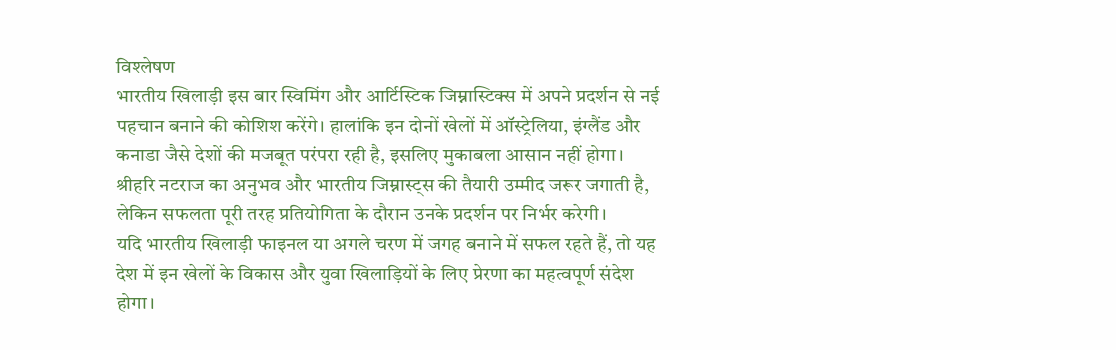विश्लेषण
भारतीय खिलाड़ी इस बार स्विमिंग और आर्टिस्टिक जिम्नास्टिक्स में अपने प्रदर्शन से नई पहचान बनाने की कोशिश करेंगे। हालांकि इन दोनों खेलों में ऑस्ट्रेलिया, इंग्लैंड और कनाडा जैसे देशों की मजबूत परंपरा रही है, इसलिए मुकाबला आसान नहीं होगा।
श्रीहरि नटराज का अनुभव और भारतीय जिम्नास्ट्स की तैयारी उम्मीद जरूर जगाती है, लेकिन सफलता पूरी तरह प्रतियोगिता के दौरान उनके प्रदर्शन पर निर्भर करेगी।
यदि भारतीय खिलाड़ी फाइनल या अगले चरण में जगह बनाने में सफल रहते हैं, तो यह देश में इन खेलों के विकास और युवा खिलाड़ियों के लिए प्रेरणा का महत्वपूर्ण संदेश होगा।